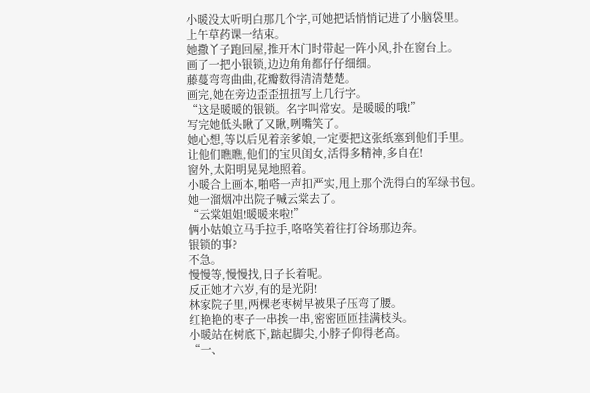小暖没太听明白那几个字,可她把话悄悄记进了小脑袋里。
上午草药课一结束。
她撒丫子跑回屋,推开木门时带起一阵小风,扑在窗台上。
画了一把小银锁,边边角角都仔仔细细。
藤蔓弯弯曲曲,花瓣数得清清楚楚。
画完,她在旁边歪歪扭扭写上几行字。
“这是暖暖的银锁。名字叫常安。是暖暖的哦!”
写完她低头瞅了又瞅,咧嘴笑了。
她心想,等以后见着亲爹娘,一定要把这张纸塞到他们手里。
让他们瞧瞧,他们的宝贝闺女,活得多精神,多自在!
窗外,太阳明晃晃地照着。
小暖合上画本,啪嗒一声扣严实,甩上那个洗得白的军绿书包。
她一溜烟冲出院子喊云棠去了。
“云棠姐姐!暖暖来啦!”
俩小姑娘立马手拉手,咯咯笑着往打谷场那边奔。
银锁的事?
不急。
慢慢等,慢慢找,日子长着呢。
反正她才六岁,有的是光阴!
林家院子里,两棵老枣树早被果子压弯了腰。
红艳艳的枣子一串挨一串,密密匝匝挂满枝头。
小暖站在树底下,踮起脚尖,小脖子仰得老高。
“一、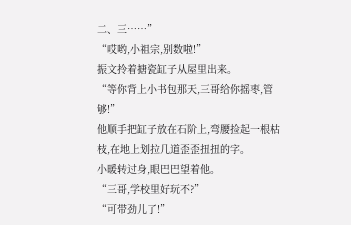二、三……”
“哎哟,小祖宗,别数啦!”
振文拎着搪瓷缸子从屋里出来。
“等你背上小书包那天,三哥给你摇枣,管够!”
他顺手把缸子放在石阶上,弯腰捡起一根枯枝,在地上划拉几道歪歪扭扭的字。
小暖转过身,眼巴巴望着他。
“三哥,学校里好玩不?”
“可带劲儿了!”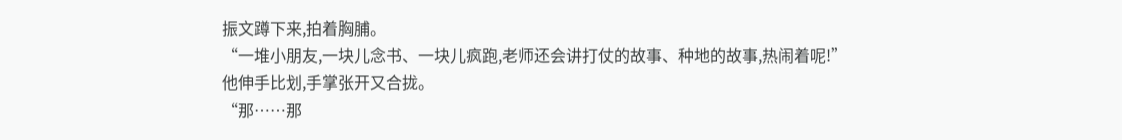振文蹲下来,拍着胸脯。
“一堆小朋友,一块儿念书、一块儿疯跑,老师还会讲打仗的故事、种地的故事,热闹着呢!”
他伸手比划,手掌张开又合拢。
“那……那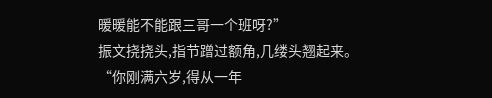暖暖能不能跟三哥一个班呀?”
振文挠挠头,指节蹭过额角,几缕头翘起来。
“你刚满六岁,得从一年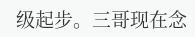级起步。三哥现在念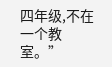四年级,不在一个教室。”